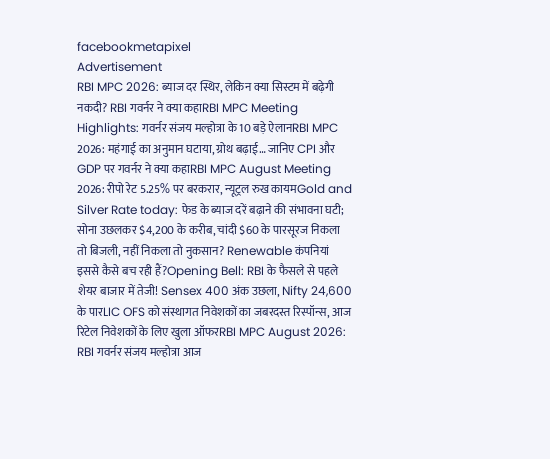facebookmetapixel
Advertisement
RBI MPC 2026: ब्याज दर स्थिर, लेकिन क्या सिस्टम में बढ़ेगी नकदी? RBI गवर्नर ने क्या कहाRBI MPC Meeting Highlights: गवर्नर संजय मल्होत्रा के 10 बड़े ऐलानRBI MPC 2026: महंगाई का अनुमान घटाया, ग्रोथ बढ़ाई… जानिए CPI और GDP पर गवर्नर ने क्या कहाRBI MPC August Meeting 2026: रीपो रेट 5.25% पर बरकरार, न्यूट्रल रुख कायमGold and Silver Rate today: फेड के ब्याज दरें बढ़ाने की संभावना घटी; सोना उछलकर $4,200 के करीब, चांदी $60 के पारसूरज निकला तो बिजली, नहीं निकला तो नुकसान? Renewable कंपनियां इससे कैसे बच रही हैं?Opening Bell: RBI के फैसले से पहले शेयर बाजार में तेजी! Sensex 400 अंक उछला, Nifty 24,600 के पारLIC OFS को संस्थागत निवेशकों का जबरदस्त रिस्पॉन्स, आज रिटेल निवेशकों के लिए खुला ऑफरRBI MPC August 2026: RBI गवर्नर संजय मल्होत्रा आज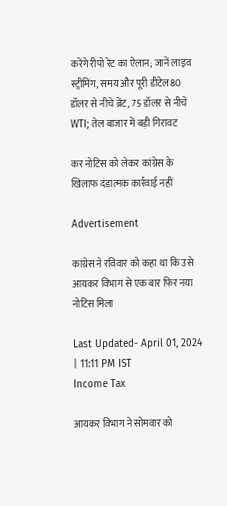करेंगे रीपो रेट का ऐलान; जानें लाइव स्ट्रीमिंग, समय और पूरी डीटेल80 डॉलर से नीचे ब्रेंट, 75 डॉलर से नीचे WTI; तेल बाजार में बड़ी गिरावट

कर नोटिस को लेकर कांग्रेस के खिलाफ दंडात्मक कार्रवाई नहीं

Advertisement

कांग्रेस ने रविवार को कहा था कि उसे आयकर विभाग से एक बार फिर नया नोटिस मिला

Last Updated- April 01, 2024 | 11:11 PM IST
Income Tax

आयकर विभाग ने सोमवार को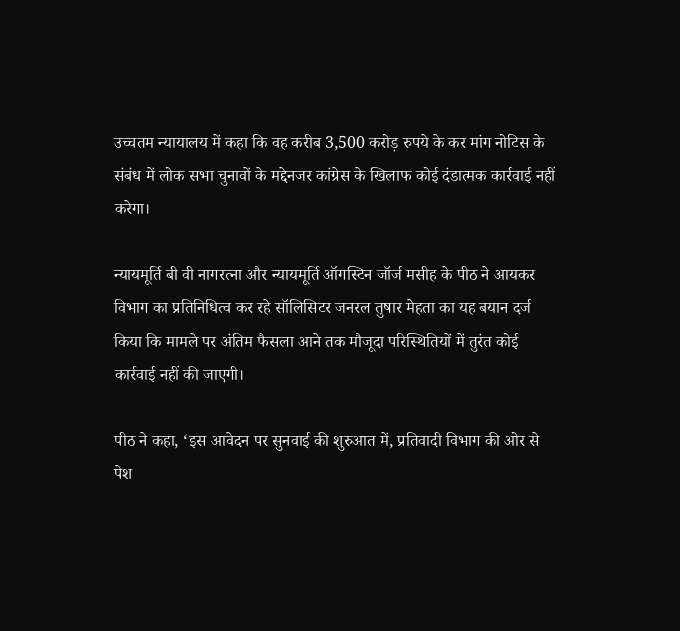उच्चतम न्यायालय में कहा कि वह करीब 3,500 करोड़ रुपये के कर मांग नोटिस के संबंध में लोक सभा चुनावों के मद्देनजर कांग्रेस के खिलाफ कोई दंडात्मक कार्रवाई नहीं करेगा।

न्यायमूर्ति बी वी नागरत्ना और न्यायमूर्ति ऑगस्टिन जॉर्ज मसीह के पीठ ने आयकर विभाग का प्रतिनिधित्व कर रहे सॉलिसिटर जनरल तुषार मेहता का यह बयान दर्ज किया कि मामले पर अंतिम फैसला आने तक मौजूदा परिस्थितियों में तुरंत कोई कार्रवाई नहीं की जाएगी।

पीठ ने कहा, ‘इस आवेदन पर सुनवाई की शुरुआत में, प्रतिवादी विभाग की ओर से पेश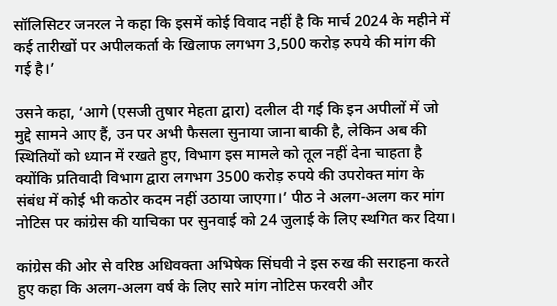सॉलिसिटर जनरल ने कहा कि इसमें कोई विवाद नहीं है कि मार्च 2024 के महीने में कई तारीखों पर अपीलकर्ता के खिलाफ लगभग 3,500 करोड़ रुपये की मांग की गई है।’

उसने कहा, ‘आगे (एसजी तुषार मेहता द्वारा) दलील दी गई कि इन अपीलों में जो मुद्दे सामने आए हैं, उन पर अभी फैसला सुनाया जाना बाकी है, लेकिन अब की स्थितियों को ध्यान में रखते हुए, विभाग इस मामले को तूल नहीं देना चाहता है क्योंकि प्रतिवादी विभाग द्वारा लगभग 3500 करोड़ रुपये की उपरोक्त मांग के संबंध में कोई भी कठोर कदम नहीं उठाया जाएगा।’ पीठ ने अलग-अलग कर मांग नोटिस पर कांग्रेस की याचिका पर सुनवाई को 24 जुलाई के लिए स्थगित कर दिया।

कांग्रेस की ओर से वरिष्ठ अधिवक्ता अभिषेक सिंघवी ने इस रुख की सराहना करते हुए कहा कि अलग-अलग वर्ष के लिए सारे मांग नोटिस फरवरी और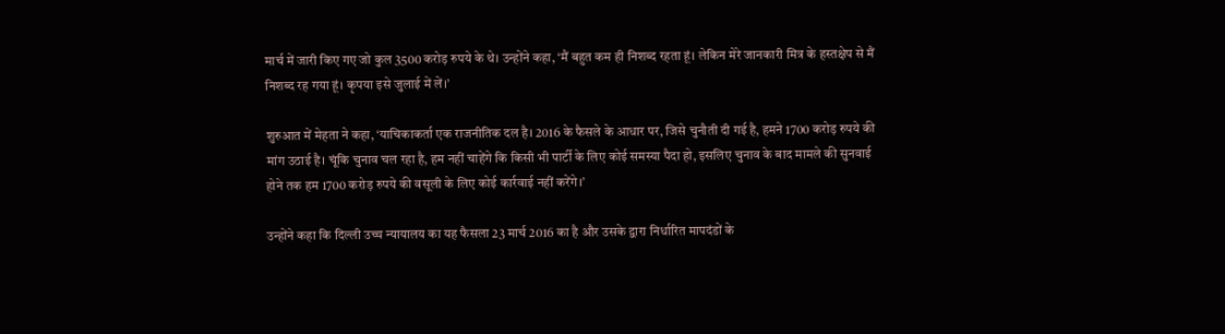मार्च में जारी किए गए जो कुल 3500 करोड़ रुपये के थे। उन्होंने कहा, ‘मैं बहुत कम ही निशब्द रहता हूं। लेकिन मेरे जानकारी मित्र के हस्तक्षेप से मैं निशब्द रह गया हूं। कृपया इसे जुलाई में लें।’

शुरुआत में मेहता ने कहा, ‘याचिकाकर्ता एक राजनीतिक दल है। 2016 के फैसले के आधार पर, जिसे चुनौती दी गई है, हमने 1700 करोड़ रुपये की मांग उठाई है। चूंकि चुनाव चल रहा है, हम नहीं चाहेंगे कि किसी भी पार्टी के लिए कोई समस्या पैदा हो, इसलिए चुनाव के बाद मामले की सुनवाई होने तक हम 1700 करोड़ रुपये की वसूली के लिए कोई कार्रवाई नहीं करेंगे।’

उन्होंने कहा कि दिल्ली उच्च न्यायालय का यह फैसला 23 मार्च 2016 का है और उसके द्वारा निर्धारित मापदंडों के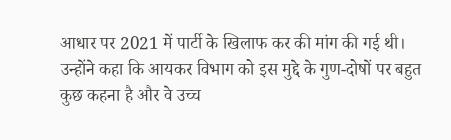आधार पर 2021 में पार्टी के खिलाफ कर की मांग की गई थी। उन्होंने कहा कि आयकर विभाग को इस मुद्दे के गुण-दोषों पर बहुत कुछ कहना है और वे उच्च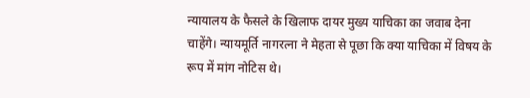न्यायालय के फैसले के खिलाफ दायर मुख्य याचिका का जवाब देना चाहेंगे। न्यायमूर्ति नागरत्ना ने मेहता से पूछा कि क्या याचिका में विषय के रूप में मांग नोटिस थे।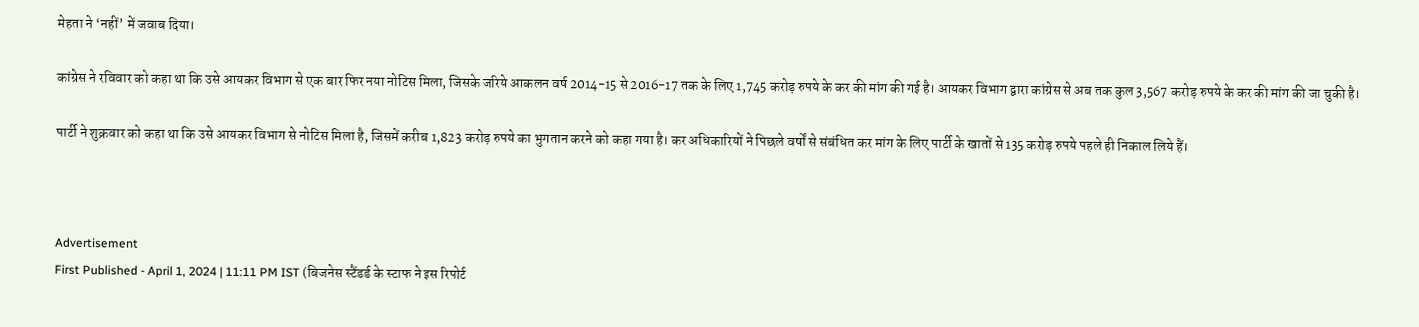मेहता ने ‘नहीं’ में जवाब दिया।

कांग्रेस ने रविवार को कहा था कि उसे आयकर विभाग से एक बार फिर नया नोटिस मिला, जिसके जरिये आकलन वर्ष 2014-15 से 2016-17 तक के लिए 1,745 करोड़ रुपये के कर की मांग की गई है। आयकर विभाग द्वारा कांग्रेस से अब तक कुल 3,567 करोड़ रुपये के कर की मांग की जा चुकी है।

पार्टी ने शुक्रवार को कहा था कि उसे आयकर विभाग से नोटिस मिला है, जिसमें करीब 1,823 करोड़ रुपये का भुगतान करने को कहा गया है। कर अधिकारियों ने पिछले वर्षों से संबंधित कर मांग के लिए पार्टी के खातों से 135 करोड़ रुपये पहले ही निकाल लिये हैं।



Advertisement
First Published - April 1, 2024 | 11:11 PM IST (बिजनेस स्टैंडर्ड के स्टाफ ने इस रिपोर्ट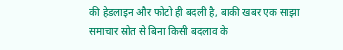की हेडलाइन और फोटो ही बदली है, बाकी खबर एक साझा समाचार स्रोत से बिना किसी बदलाव के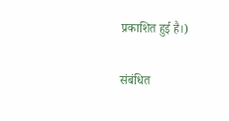प्रकाशित हुई है।)

संबंधित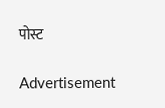पोस्ट

Advertisement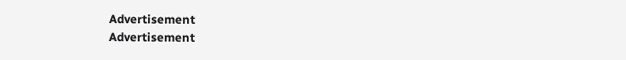Advertisement
Advertisement